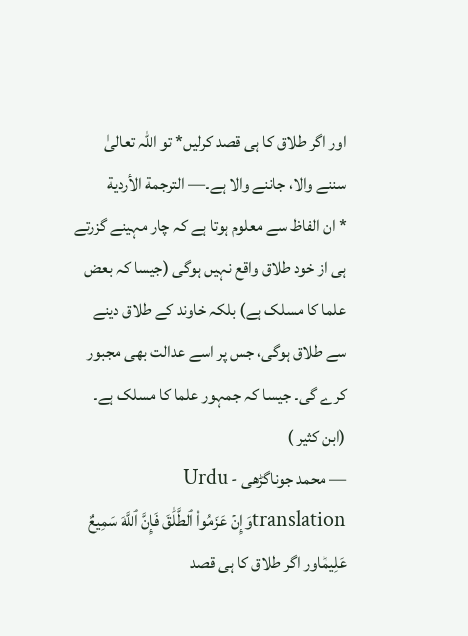اور اگر طلاق کا ہی قصد کرلیں* تو اللہ تعالیٰ سننے والا، جاننے والا ہے۔— الترجمة الأردية
* ان الفاظ سے معلوم ہوتا ہے کہ چار مہینے گزرتے ہی از خود طلاق واقع نہیں ہوگی (جیسا کہ بعض علما کا مسلک ہے) بلکہ خاوند کے طلاق دینے سے طلاق ہوگی، جس پر اسے عدالت بھی مجبور کرے گی۔ جیسا کہ جمہور علما کا مسلک ہے۔ (ابن کثیر )
— محمد جوناگڑھی - Urdu translationوَإِنۡ عَزَمُواْ ٱلطَّلَٰقَ فَإِنَّ ٱللَّهَ سَمِيعٌ عَلِيمٞاور اگر طلاق کا ہی قصد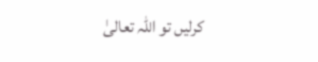کرلیں تو اللہ تعالیٰ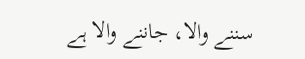سننے والا، جاننے والا ہے